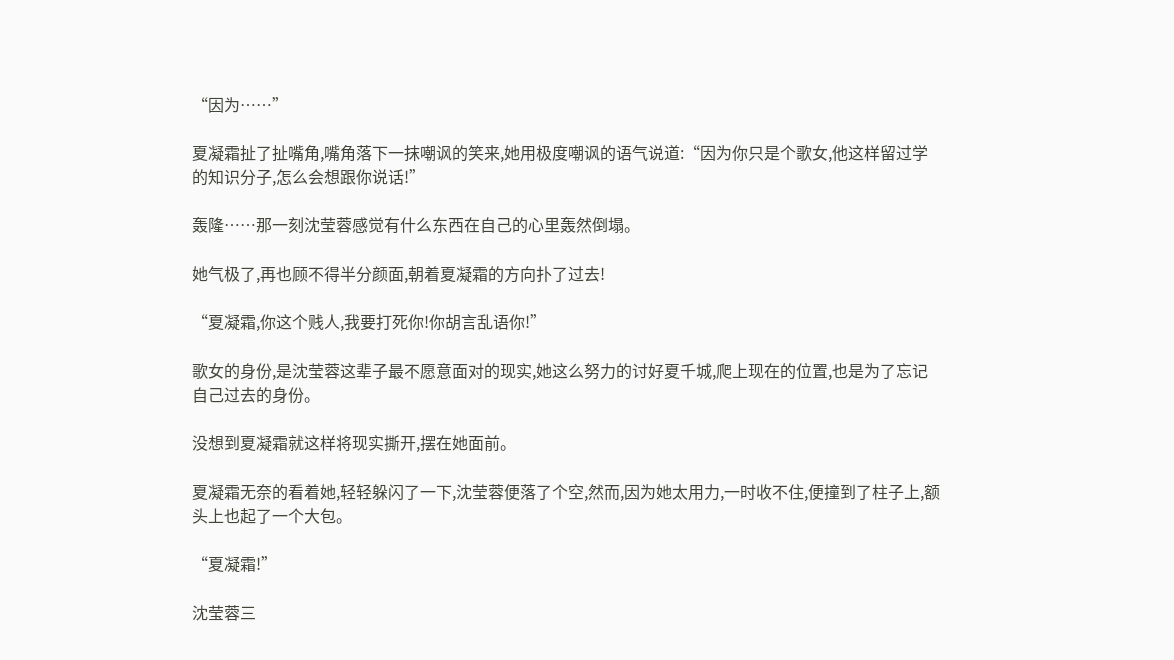“因为……”

夏凝霜扯了扯嘴角,嘴角落下一抹嘲讽的笑来,她用极度嘲讽的语气说道:“因为你只是个歌女,他这样留过学的知识分子,怎么会想跟你说话!”

轰隆……那一刻沈莹蓉感觉有什么东西在自己的心里轰然倒塌。

她气极了,再也顾不得半分颜面,朝着夏凝霜的方向扑了过去!

“夏凝霜,你这个贱人,我要打死你!你胡言乱语你!”

歌女的身份,是沈莹蓉这辈子最不愿意面对的现实,她这么努力的讨好夏千城,爬上现在的位置,也是为了忘记自己过去的身份。

没想到夏凝霜就这样将现实撕开,摆在她面前。

夏凝霜无奈的看着她,轻轻躲闪了一下,沈莹蓉便落了个空,然而,因为她太用力,一时收不住,便撞到了柱子上,额头上也起了一个大包。

“夏凝霜!”

沈莹蓉三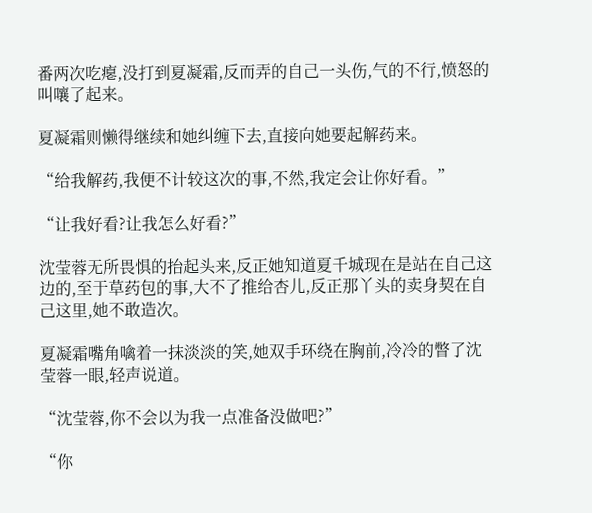番两次吃瘪,没打到夏凝霜,反而弄的自己一头伤,气的不行,愤怒的叫嚷了起来。

夏凝霜则懒得继续和她纠缠下去,直接向她要起解药来。

“给我解药,我便不计较这次的事,不然,我定会让你好看。”

“让我好看?让我怎么好看?”

沈莹蓉无所畏惧的抬起头来,反正她知道夏千城现在是站在自己这边的,至于草药包的事,大不了推给杏儿,反正那丫头的卖身契在自己这里,她不敢造次。

夏凝霜嘴角噙着一抹淡淡的笑,她双手环绕在胸前,冷冷的瞥了沈莹蓉一眼,轻声说道。

“沈莹蓉,你不会以为我一点准备没做吧?”

“你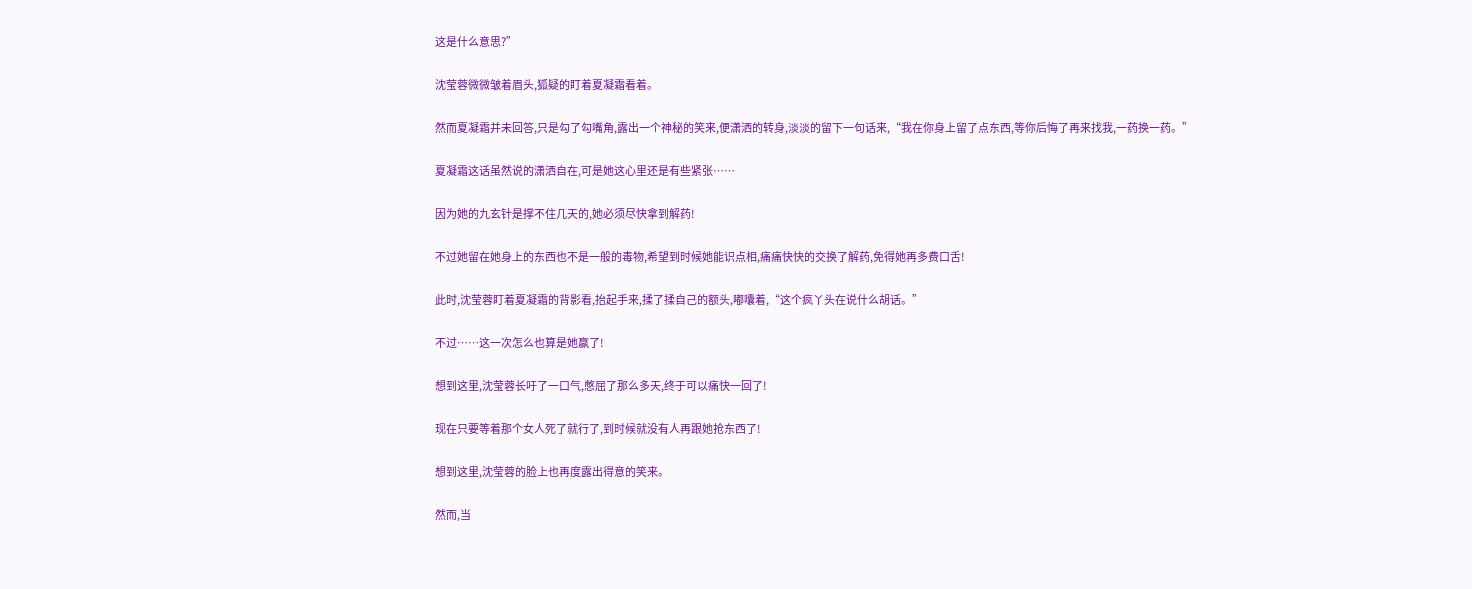这是什么意思?”

沈莹蓉微微皱着眉头,狐疑的盯着夏凝霜看着。

然而夏凝霜并未回答,只是勾了勾嘴角,露出一个神秘的笑来,便潇洒的转身,淡淡的留下一句话来,“我在你身上留了点东西,等你后悔了再来找我,一药换一药。”

夏凝霜这话虽然说的潇洒自在,可是她这心里还是有些紧张……

因为她的九玄针是撑不住几天的,她必须尽快拿到解药!

不过她留在她身上的东西也不是一般的毒物,希望到时候她能识点相,痛痛快快的交换了解药,免得她再多费口舌!

此时,沈莹蓉盯着夏凝霜的背影看,抬起手来,揉了揉自己的额头,嘟囔着,“这个疯丫头在说什么胡话。”

不过……这一次怎么也算是她赢了!

想到这里,沈莹蓉长吁了一口气,憋屈了那么多天,终于可以痛快一回了!

现在只要等着那个女人死了就行了,到时候就没有人再跟她抢东西了!

想到这里,沈莹蓉的脸上也再度露出得意的笑来。

然而,当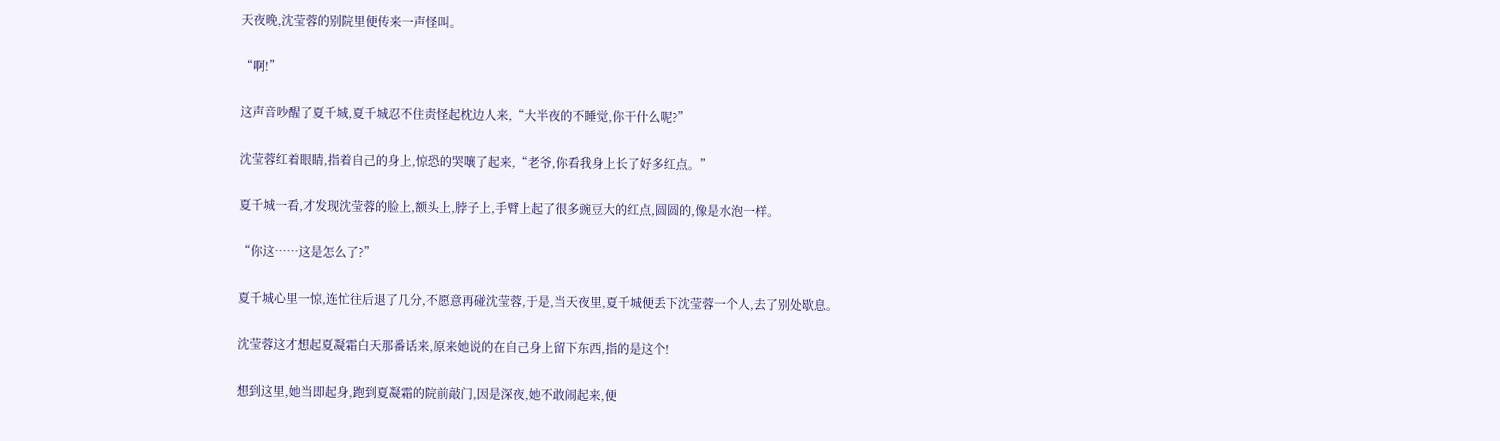天夜晚,沈莹蓉的别院里便传来一声怪叫。

“啊!”

这声音吵醒了夏千城,夏千城忍不住责怪起枕边人来,“大半夜的不睡觉,你干什么呢?”

沈莹蓉红着眼睛,指着自己的身上,惊恐的哭嚷了起来,“老爷,你看我身上长了好多红点。”

夏千城一看,才发现沈莹蓉的脸上,额头上,脖子上,手臂上起了很多豌豆大的红点,圆圆的,像是水泡一样。

“你这……这是怎么了?”

夏千城心里一惊,连忙往后退了几分,不愿意再碰沈莹蓉,于是,当天夜里,夏千城便丢下沈莹蓉一个人,去了别处歇息。

沈莹蓉这才想起夏凝霜白天那番话来,原来她说的在自己身上留下东西,指的是这个!

想到这里,她当即起身,跑到夏凝霜的院前敲门,因是深夜,她不敢闹起来,便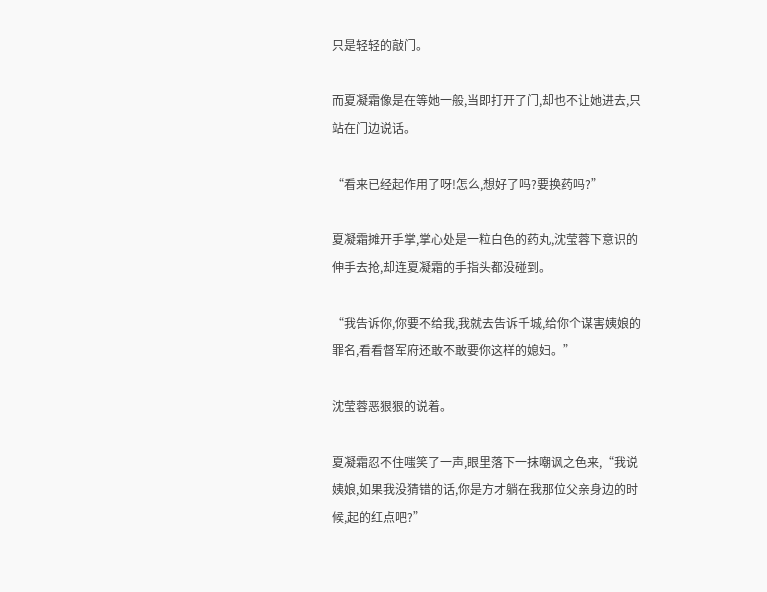只是轻轻的敲门。

而夏凝霜像是在等她一般,当即打开了门,却也不让她进去,只站在门边说话。

“看来已经起作用了呀!怎么,想好了吗?要换药吗?”

夏凝霜摊开手掌,掌心处是一粒白色的药丸,沈莹蓉下意识的伸手去抢,却连夏凝霜的手指头都没碰到。

“我告诉你,你要不给我,我就去告诉千城,给你个谋害姨娘的罪名,看看督军府还敢不敢要你这样的媳妇。”

沈莹蓉恶狠狠的说着。

夏凝霜忍不住嗤笑了一声,眼里落下一抹嘲讽之色来,“我说姨娘,如果我没猜错的话,你是方才躺在我那位父亲身边的时候,起的红点吧?”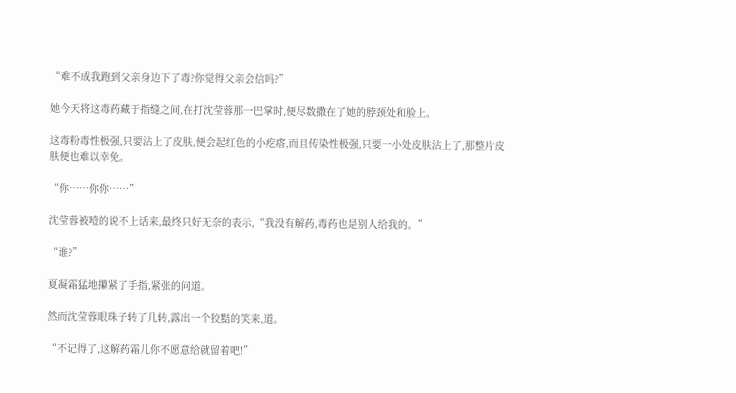“难不成我跑到父亲身边下了毒?你觉得父亲会信吗?”

她今天将这毒药藏于指缝之间,在打沈莹蓉那一巴掌时,便尽数撒在了她的脖颈处和脸上。

这毒粉毒性极强,只要沾上了皮肤,便会起红色的小疙瘩,而且传染性极强,只要一小处皮肤沾上了,那整片皮肤便也难以幸免。

“你……你你……”

沈莹蓉被噎的说不上话来,最终只好无奈的表示,“我没有解药,毒药也是别人给我的。”

“谁?”

夏凝霜猛地攥紧了手指,紧张的问道。

然而沈莹蓉眼珠子转了几转,露出一个狡黠的笑来,道。

“不记得了,这解药霜儿你不愿意给就留着吧!”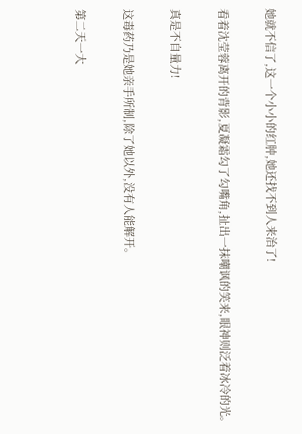她就不信了,这一个小小的红肿,她还找不到人来治了!

看着沈莹蓉离开的背影,夏凝霜勾了勾嘴角,扯出一抹嘲讽的笑来,眼神则泛着冰冷的光。

真是不自量力!

这毒药乃是她亲手所制,除了她以外,没有人能解开。

第二天一大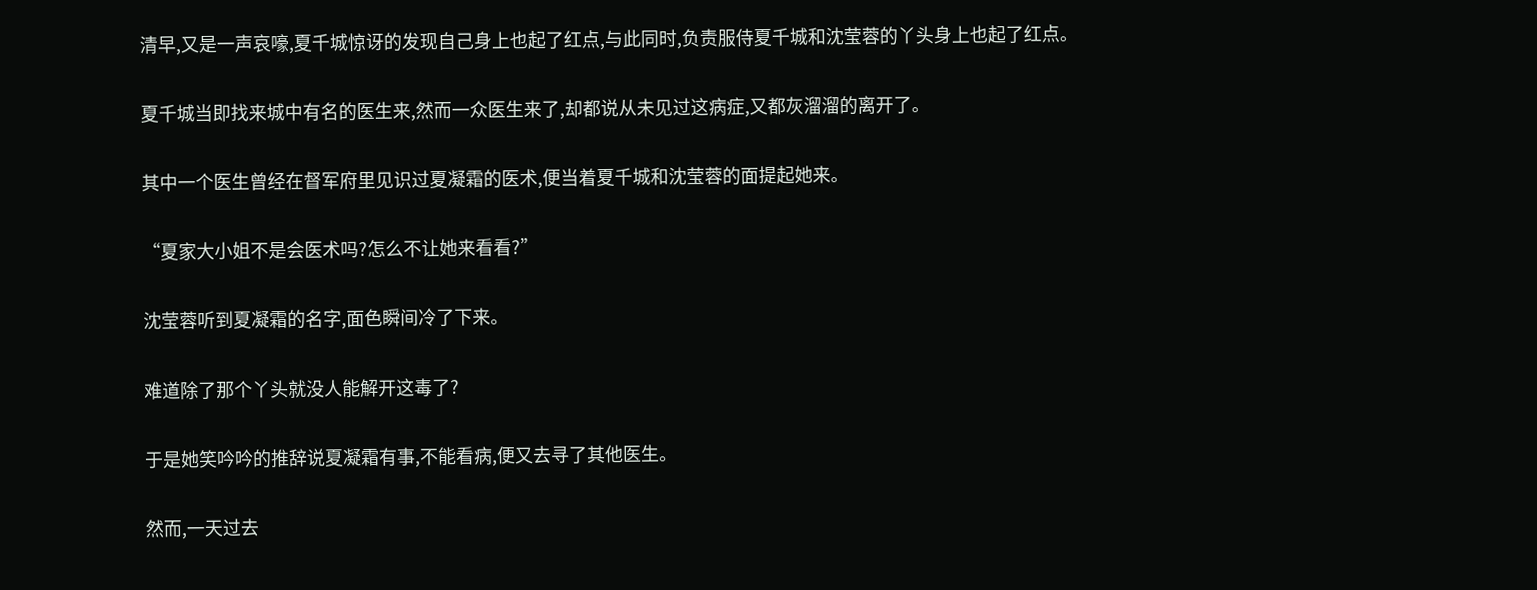清早,又是一声哀嚎,夏千城惊讶的发现自己身上也起了红点,与此同时,负责服侍夏千城和沈莹蓉的丫头身上也起了红点。

夏千城当即找来城中有名的医生来,然而一众医生来了,却都说从未见过这病症,又都灰溜溜的离开了。

其中一个医生曾经在督军府里见识过夏凝霜的医术,便当着夏千城和沈莹蓉的面提起她来。

“夏家大小姐不是会医术吗?怎么不让她来看看?”

沈莹蓉听到夏凝霜的名字,面色瞬间冷了下来。

难道除了那个丫头就没人能解开这毒了?

于是她笑吟吟的推辞说夏凝霜有事,不能看病,便又去寻了其他医生。

然而,一天过去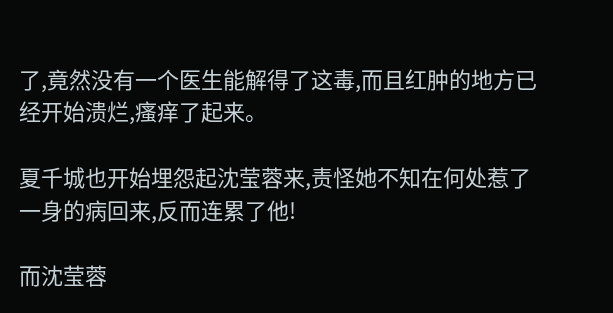了,竟然没有一个医生能解得了这毒,而且红肿的地方已经开始溃烂,瘙痒了起来。

夏千城也开始埋怨起沈莹蓉来,责怪她不知在何处惹了一身的病回来,反而连累了他!

而沈莹蓉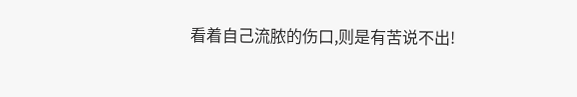看着自己流脓的伤口,则是有苦说不出!